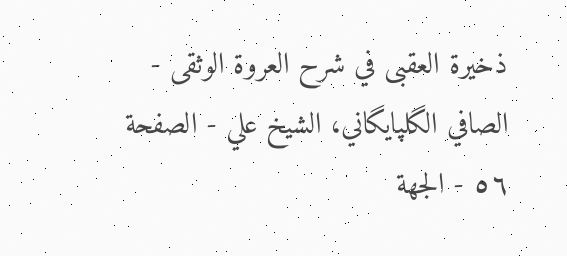ذخيرة العقبى في شرح العروة الوثقى - الصافي الگلپايگاني، الشيخ علي - الصفحة ٥٦ - الجهة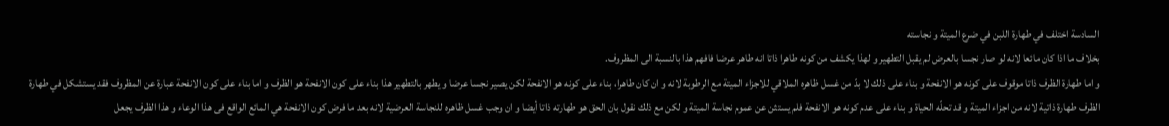السادسة اختلف في طهارة اللبن في ضرع الميتة و نجاسته
بخلاف ما اذا كان مائعا لانه لو صار نجسا بالعرض لم يقبل التطهير و لهذا يكشف من كونه طاهرا ذاتا انه طاهر عرضا فافهم هذا بالنسبة الى المظروف.
و اما طهارة الظرف ذاتا موقوف على كونه هو الانفحة و بناء على ذلك لا بدّ من غسل ظاهره الملاقي للاجزاء الميتة مع الرطوبة لانه و ان كان طاهرا، بناء على كونه هو الانفحة لكن يصير نجسا عرضا و يطهر بالتطهير هذا بناء على كون الانفحة هو الظرف و اما بناء على كون الانفحة عبارة عن المظروف فقد يستشكل في طهارة الظرف طهارة ذاتية لانه من اجزاء الميتة و قد تحلّه الحياة و بناء على عدم كونه هو الانفحة فلم يستثن عن عموم نجاسة الميتة و لكن مع ذلك نقول بان الحق هو طهارته ذاتا أيضا و ان وجب غسل ظاهره للنجاسة العرضية لانه بعد ما فرض كون الانفحة هي المائع الواقع فى هذا الوعاء و هذا الظرف يجعل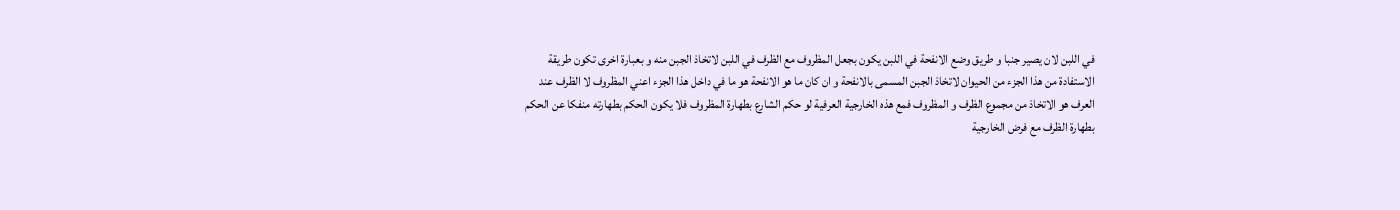في اللبن لان يصير جنبا و طريق وضع الانفحة في اللبن يكون بجعل المظروف مع الظرف في اللبن لاتخاذ الجبن منه و بعبارة اخرى تكون طريقة الاستفادة من هذا الجزء من الحيوان لاتخاذ الجبن المسمى بالانفحة و ان كان ما هو الانفحة هو ما في داخل هذا الجزء اعني المظروف لا الظرف عند العرف هو الاتخاذ من مجموع الظرف و المظروف فمع هذه الخارجية العرفية لو حكم الشارع بطهارة المظروف فلا يكون الحكم بطهارته منفكا عن الحكم بطهارة الظرف مع فرض الخارجية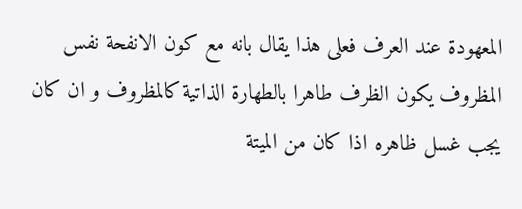المعهودة عند العرف فعلى هذا يقال بانه مع كون الانفحة نفس المظروف يكون الظرف طاهرا بالطهارة الذاتية كالمظروف و ان كان يجب غسل ظاهره اذا كان من الميتة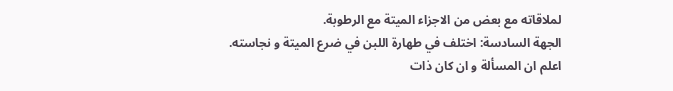لملاقاته مع بعض من الاجزاء الميتة مع الرطوبة.
الجهة السادسة: اختلف في طهارة اللبن في ضرع الميتة و نجاسته.
اعلم ان المسألة و ان كان ذات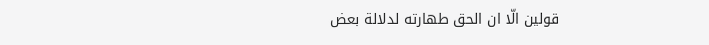قولين الّا ان الحق طهارته لدلالة بعض